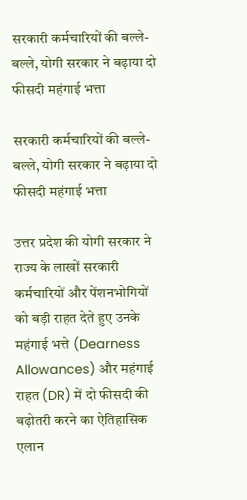सरकारी कर्मचारियों की बल्ले-बल्ले, योगी सरकार ने बढ़ाया दो फीसदी महंगाई भत्ता

सरकारी कर्मचारियों की बल्ले-बल्ले, योगी सरकार ने बढ़ाया दो फीसदी महंगाई भत्ता

उत्तर प्रदेश की योगी सरकार ने राज्य के लाखों सरकारी कर्मचारियों और पेंशनभोगियों को बड़ी राहत देते हुए उनके महंगाई भत्ते (Dearness Allowances) और महंगाई राहत (DR) में दो फीसदी की बढ़ोतरी करने का ऐतिहासिक एलान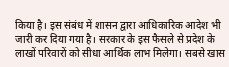किया है। इस संबंध में शासन द्वारा आधिकारिक आदेश भी जारी कर दिया गया है। सरकार के इस फैसले से प्रदेश के लाखों परिवारों को सीधा आर्थिक लाभ मिलेगा। सबसे खास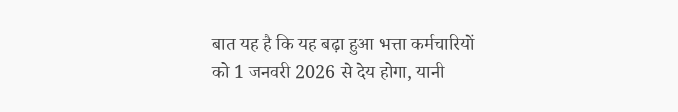बात यह है कि यह बढ़ा हुआ भत्ता कर्मचारियों को 1 जनवरी 2026 से देय होगा, यानी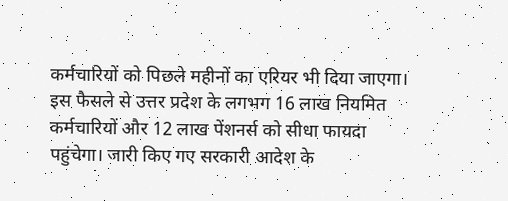कर्मचारियों को पिछले महीनों का एरियर भी दिया जाएगा।
इस फैसले से उत्तर प्रदेश के लगभग 16 लाख नियमित कर्मचारियों और 12 लाख पेंशनर्स को सीधा फायदा पहुंचेगा। जारी किए गए सरकारी आदेश के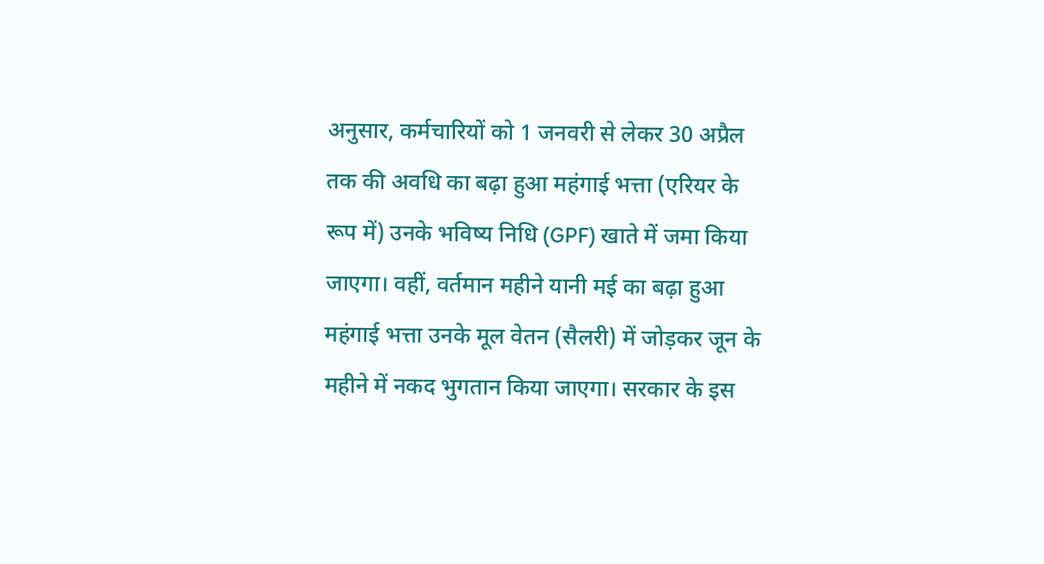अनुसार, कर्मचारियों को 1 जनवरी से लेकर 30 अप्रैल तक की अवधि का बढ़ा हुआ महंगाई भत्ता (एरियर के रूप में) उनके भविष्य निधि (GPF) खाते में जमा किया जाएगा। वहीं, वर्तमान महीने यानी मई का बढ़ा हुआ महंगाई भत्ता उनके मूल वेतन (सैलरी) में जोड़कर जून के महीने में नकद भुगतान किया जाएगा। सरकार के इस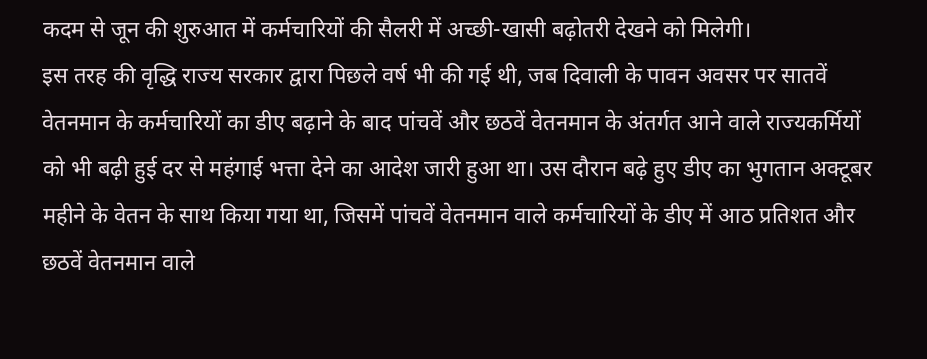कदम से जून की शुरुआत में कर्मचारियों की सैलरी में अच्छी-खासी बढ़ोतरी देखने को मिलेगी।
इस तरह की वृद्धि राज्य सरकार द्वारा पिछले वर्ष भी की गई थी, जब दिवाली के पावन अवसर पर सातवें वेतनमान के कर्मचारियों का डीए बढ़ाने के बाद पांचवें और छठवें वेतनमान के अंतर्गत आने वाले राज्यकर्मियों को भी बढ़ी हुई दर से महंगाई भत्ता देने का आदेश जारी हुआ था। उस दौरान बढ़े हुए डीए का भुगतान अक्टूबर महीने के वेतन के साथ किया गया था, जिसमें पांचवें वेतनमान वाले कर्मचारियों के डीए में आठ प्रतिशत और छठवें वेतनमान वाले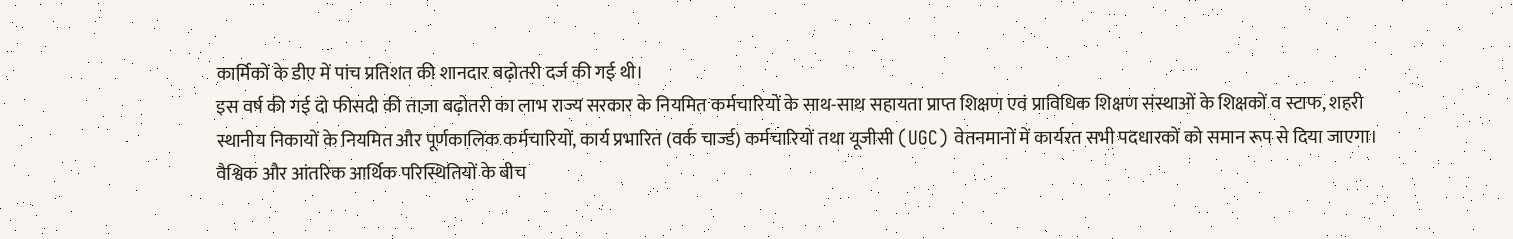कार्मिकों के डीए में पांच प्रतिशत की शानदार बढ़ोतरी दर्ज की गई थी।
इस वर्ष की गई दो फीसदी की ताज़ा बढ़ोतरी का लाभ राज्य सरकार के नियमित कर्मचारियों के साथ-साथ सहायता प्राप्त शिक्षण एवं प्राविधिक शिक्षण संस्थाओं के शिक्षकों व स्टाफ, शहरी स्थानीय निकायों के नियमित और पूर्णकालिक कर्मचारियों, कार्य प्रभारित (वर्क चार्ज्ड) कर्मचारियों तथा यूजीसी (UGC) वेतनमानों में कार्यरत सभी पदधारकों को समान रूप से दिया जाएगा। वैश्विक और आंतरिक आर्थिक परिस्थितियों के बीच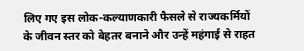लिए गए इस लोक-कल्याणकारी फैसले से राज्यकर्मियों के जीवन स्तर को बेहतर बनाने और उन्हें महंगाई से राहत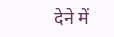देने में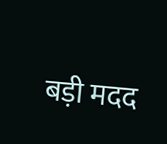बड़ी मदद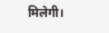मिलेगी।